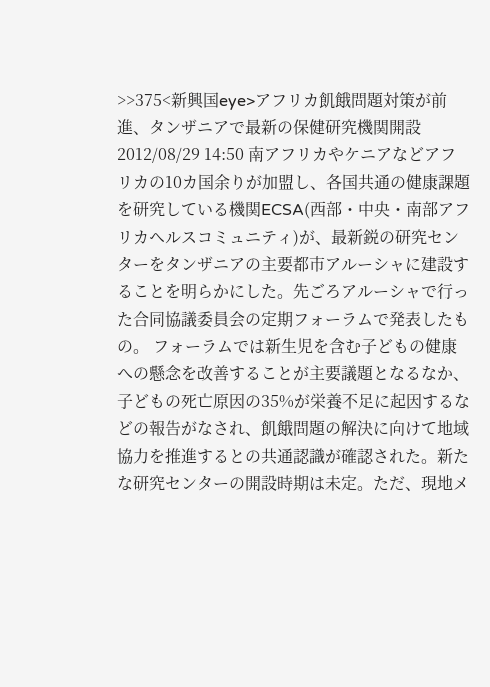>>375<新興国eye>アフリカ飢餓問題対策が前進、タンザニアで最新の保健研究機関開設2012/08/29 14:50 南アフリカやケニアなどアフリカの10カ国余りが加盟し、各国共通の健康課題を研究している機関ECSA(西部・中央・南部アフリカヘルスコミュニティ)が、最新鋭の研究センターをタンザニアの主要都市アルーシャに建設することを明らかにした。先ごろアルーシャで行った合同協議委員会の定期フォーラムで発表したもの。 フォーラムでは新生児を含む子どもの健康への懸念を改善することが主要議題となるなか、子どもの死亡原因の35%が栄養不足に起因するなどの報告がなされ、飢餓問題の解決に向けて地域協力を推進するとの共通認識が確認された。新たな研究センターの開設時期は未定。ただ、現地メ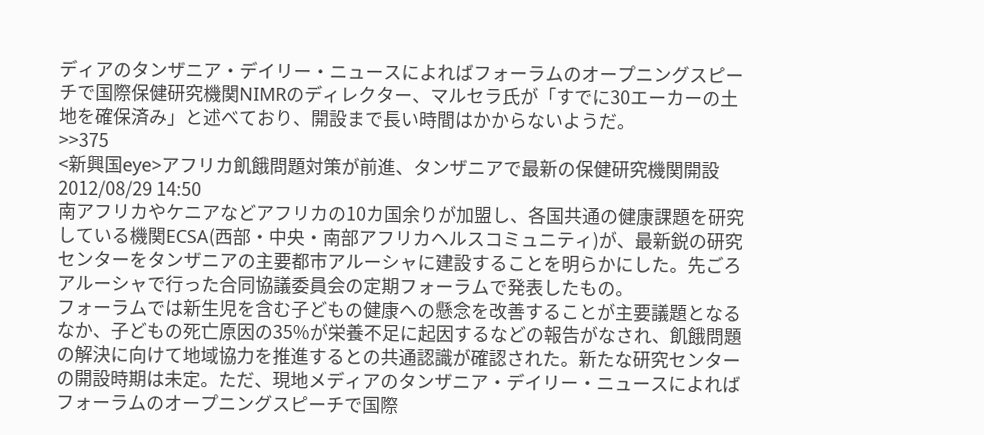ディアのタンザニア・デイリー・ニュースによればフォーラムのオープニングスピーチで国際保健研究機関NIMRのディレクター、マルセラ氏が「すでに30エーカーの土地を確保済み」と述べており、開設まで長い時間はかからないようだ。
>>375
<新興国eye>アフリカ飢餓問題対策が前進、タンザニアで最新の保健研究機関開設
2012/08/29 14:50
南アフリカやケニアなどアフリカの10カ国余りが加盟し、各国共通の健康課題を研究している機関ECSA(西部・中央・南部アフリカヘルスコミュニティ)が、最新鋭の研究センターをタンザニアの主要都市アルーシャに建設することを明らかにした。先ごろアルーシャで行った合同協議委員会の定期フォーラムで発表したもの。
フォーラムでは新生児を含む子どもの健康への懸念を改善することが主要議題となるなか、子どもの死亡原因の35%が栄養不足に起因するなどの報告がなされ、飢餓問題の解決に向けて地域協力を推進するとの共通認識が確認された。新たな研究センターの開設時期は未定。ただ、現地メディアのタンザニア・デイリー・ニュースによればフォーラムのオープニングスピーチで国際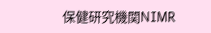保健研究機関NIMR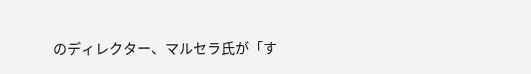のディレクター、マルセラ氏が「す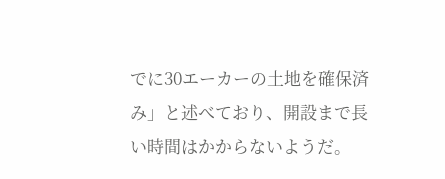でに30エーカーの土地を確保済み」と述べており、開設まで長い時間はかからないようだ。